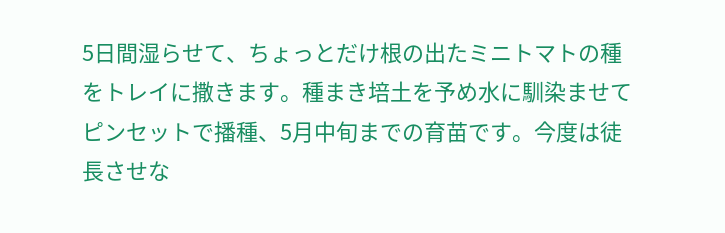5日間湿らせて、ちょっとだけ根の出たミニトマトの種をトレイに撒きます。種まき培土を予め水に馴染ませてピンセットで播種、5月中旬までの育苗です。今度は徒長させな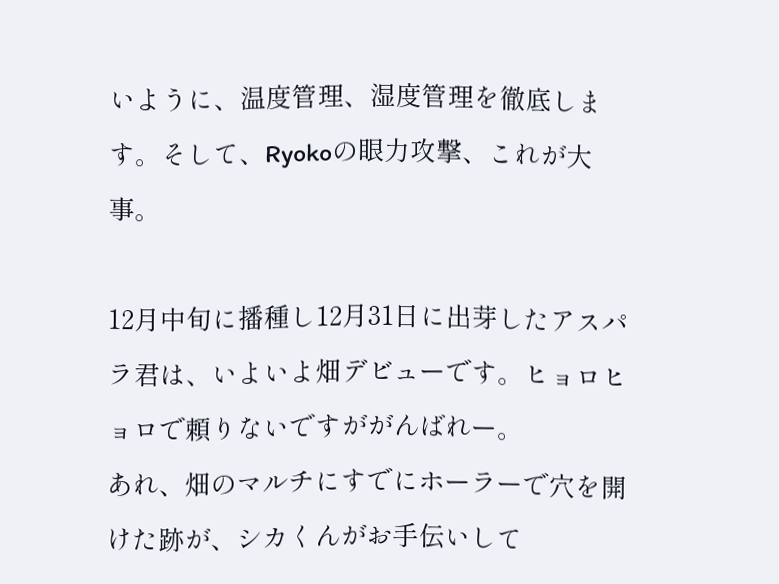いように、温度管理、湿度管理を徹底します。そして、Ryokoの眼力攻撃、これが大事。

12月中旬に播種し12月31日に出芽したアスパラ君は、いよいよ畑デビューです。ヒョロヒョロで頼りないですががんばれー。
あれ、畑のマルチにすでにホーラーで穴を開けた跡が、シカくんがお手伝いして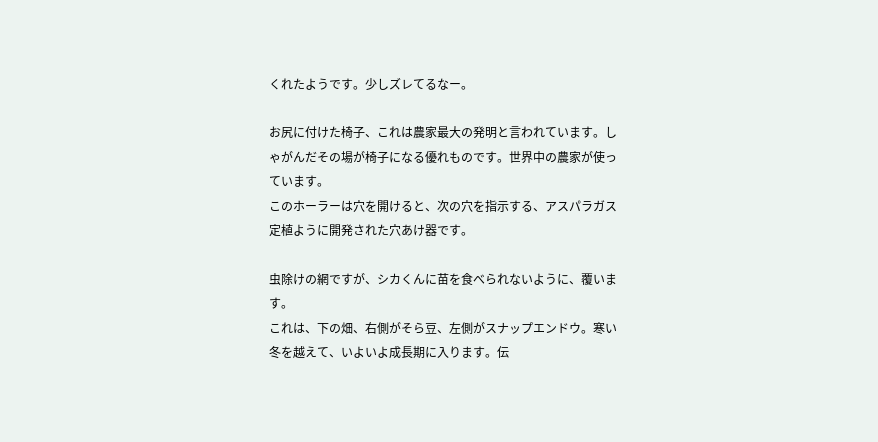くれたようです。少しズレてるなー。

お尻に付けた椅子、これは農家最大の発明と言われています。しゃがんだその場が椅子になる優れものです。世界中の農家が使っています。
このホーラーは穴を開けると、次の穴を指示する、アスパラガス定植ように開発された穴あけ器です。

虫除けの網ですが、シカくんに苗を食べられないように、覆います。
これは、下の畑、右側がそら豆、左側がスナップエンドウ。寒い冬を越えて、いよいよ成長期に入ります。伝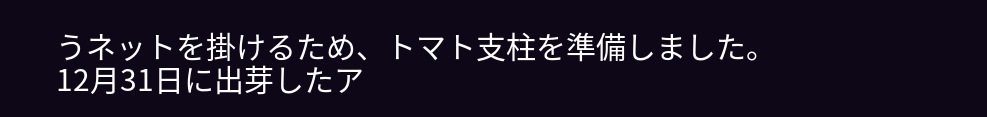うネットを掛けるため、トマト支柱を準備しました。
12月31日に出芽したア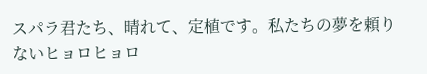スパラ君たち、晴れて、定植です。私たちの夢を頼りないヒョロヒョロ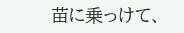苗に乗っけて、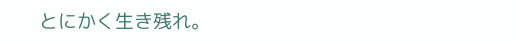とにかく生き残れ。